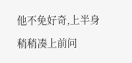他不免好奇,上半身稍稍凑上前问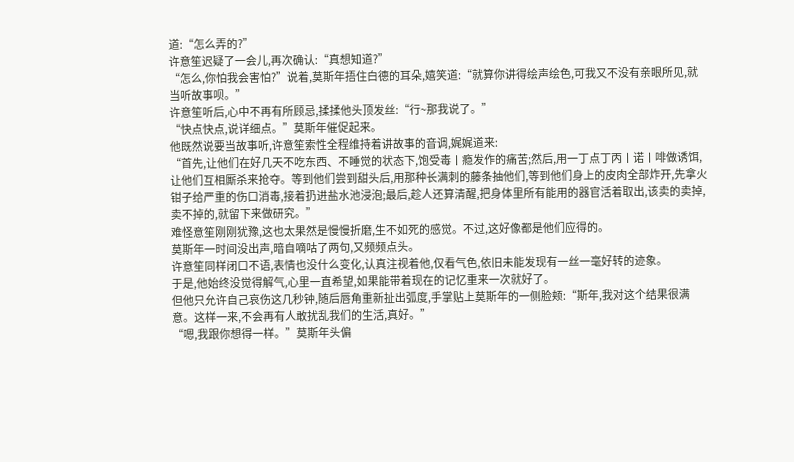道:“怎么弄的?”
许意笙迟疑了一会儿,再次确认:“真想知道?”
“怎么,你怕我会害怕?”说着,莫斯年捂住白德的耳朵,嬉笑道:“就算你讲得绘声绘色,可我又不没有亲眼所见,就当听故事呗。”
许意笙听后,心中不再有所顾忌,揉揉他头顶发丝:“行~那我说了。”
“快点快点,说详细点。”莫斯年催促起来。
他既然说要当故事听,许意笙索性全程维持着讲故事的音调,娓娓道来:
“首先,让他们在好几天不吃东西、不睡觉的状态下,饱受毒丨瘾发作的痛苦;然后,用一丁点丁丙丨诺丨啡做诱饵,让他们互相厮杀来抢夺。等到他们尝到甜头后,用那种长满刺的藤条抽他们,等到他们身上的皮肉全部炸开,先拿火钳子给严重的伤口消毒,接着扔进盐水池浸泡;最后,趁人还算清醒,把身体里所有能用的器官活着取出,该卖的卖掉,卖不掉的,就留下来做研究。”
难怪意笙刚刚犹豫,这也太果然是慢慢折磨,生不如死的感觉。不过,这好像都是他们应得的。
莫斯年一时间没出声,暗自嘀咕了两句,又频频点头。
许意笙同样闭口不语,表情也没什么变化,认真注视着他,仅看气色,依旧未能发现有一丝一毫好转的迹象。
于是,他始终没觉得解气,心里一直希望,如果能带着现在的记忆重来一次就好了。
但他只允许自己哀伤这几秒钟,随后唇角重新扯出弧度,手掌贴上莫斯年的一侧脸颊:“斯年,我对这个结果很满意。这样一来,不会再有人敢扰乱我们的生活,真好。”
“嗯,我跟你想得一样。”莫斯年头偏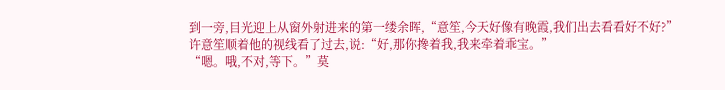到一旁,目光迎上从窗外射进来的第一缕余晖,“意笙,今天好像有晚霞,我们出去看看好不好?”
许意笙顺着他的视线看了过去,说:“好,那你搀着我,我来牵着乖宝。”
“嗯。哦,不对,等下。”莫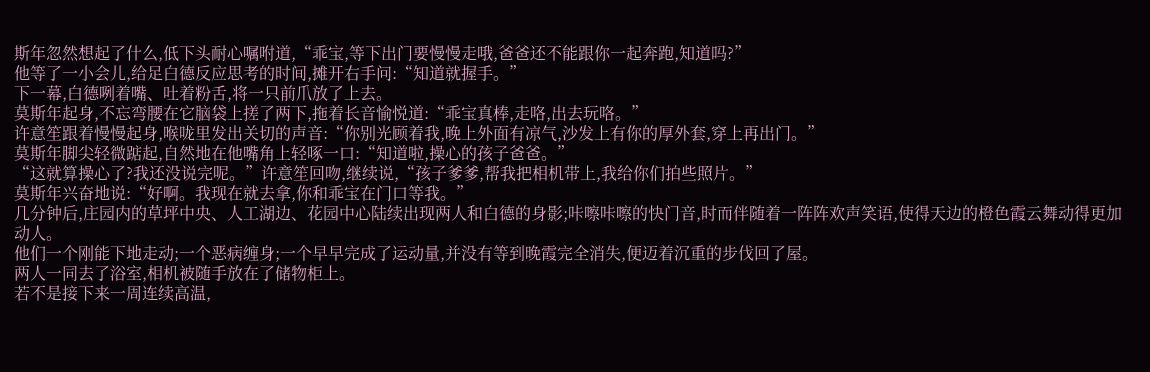斯年忽然想起了什么,低下头耐心嘱咐道,“乖宝,等下出门要慢慢走哦,爸爸还不能跟你一起奔跑,知道吗?”
他等了一小会儿,给足白德反应思考的时间,摊开右手问:“知道就握手。”
下一幕,白德咧着嘴、吐着粉舌,将一只前爪放了上去。
莫斯年起身,不忘弯腰在它脑袋上搓了两下,拖着长音愉悦道:“乖宝真棒,走咯,出去玩咯。”
许意笙跟着慢慢起身,喉咙里发出关切的声音:“你别光顾着我,晚上外面有凉气,沙发上有你的厚外套,穿上再出门。”
莫斯年脚尖轻微踮起,自然地在他嘴角上轻啄一口:“知道啦,操心的孩子爸爸。”
“这就算操心了?我还没说完呢。”许意笙回吻,继续说,“孩子爹爹,帮我把相机带上,我给你们拍些照片。”
莫斯年兴奋地说:“好啊。我现在就去拿,你和乖宝在门口等我。”
几分钟后,庄园内的草坪中央、人工湖边、花园中心陆续出现两人和白德的身影;咔嚓咔嚓的快门音,时而伴随着一阵阵欢声笑语,使得天边的橙色霞云舞动得更加动人。
他们一个刚能下地走动;一个恶病缠身;一个早早完成了运动量,并没有等到晚霞完全消失,便迈着沉重的步伐回了屋。
两人一同去了浴室,相机被随手放在了储物柜上。
若不是接下来一周连续高温,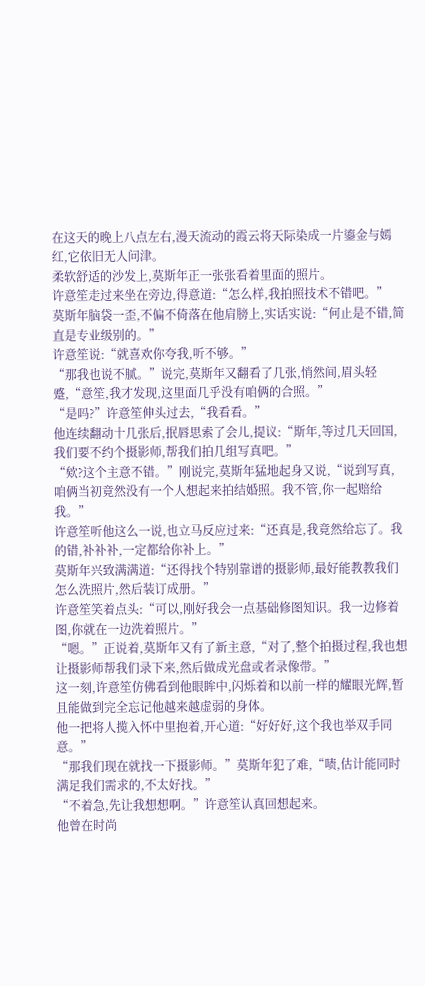在这天的晚上八点左右,漫天流动的霞云将天际染成一片鎏金与嫣红,它依旧无人问津。
柔软舒适的沙发上,莫斯年正一张张看着里面的照片。
许意笙走过来坐在旁边,得意道:“怎么样,我拍照技术不错吧。”
莫斯年脑袋一歪,不偏不倚落在他肩膀上,实话实说:“何止是不错,简直是专业级别的。”
许意笙说:“就喜欢你夸我,听不够。”
“那我也说不腻。”说完,莫斯年又翻看了几张,悄然间,眉头轻蹙,“意笙,我才发现,这里面几乎没有咱俩的合照。”
“是吗?”许意笙伸头过去,“我看看。”
他连续翻动十几张后,抿唇思索了会儿,提议:“斯年,等过几天回国,我们要不约个摄影师,帮我们拍几组写真吧。”
“欸?这个主意不错。”刚说完,莫斯年猛地起身又说,“说到写真,咱俩当初竟然没有一个人想起来拍结婚照。我不管,你一起赔给我。”
许意笙听他这么一说,也立马反应过来:“还真是,我竟然给忘了。我的错,补补补,一定都给你补上。”
莫斯年兴致满满道:“还得找个特别靠谱的摄影师,最好能教教我们怎么洗照片,然后装订成册。”
许意笙笑着点头:“可以,刚好我会一点基础修图知识。我一边修着图,你就在一边洗着照片。”
“嗯。”正说着,莫斯年又有了新主意,“对了,整个拍摄过程,我也想让摄影师帮我们录下来,然后做成光盘或者录像带。”
这一刻,许意笙仿佛看到他眼眸中,闪烁着和以前一样的耀眼光辉,暂且能做到完全忘记他越来越虚弱的身体。
他一把将人揽入怀中里抱着,开心道:“好好好,这个我也举双手同意。”
“那我们现在就找一下摄影师。”莫斯年犯了难,“啧,估计能同时满足我们需求的,不太好找。”
“不着急,先让我想想啊。”许意笙认真回想起来。
他曾在时尚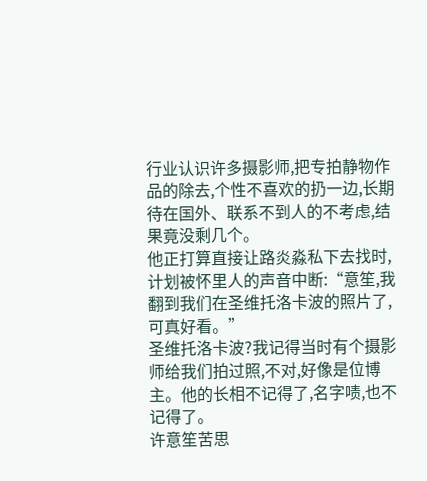行业认识许多摄影师,把专拍静物作品的除去,个性不喜欢的扔一边,长期待在国外、联系不到人的不考虑,结果竟没剩几个。
他正打算直接让路炎淼私下去找时,计划被怀里人的声音中断:“意笙,我翻到我们在圣维托洛卡波的照片了,可真好看。”
圣维托洛卡波?我记得当时有个摄影师给我们拍过照,不对,好像是位博主。他的长相不记得了,名字啧,也不记得了。
许意笙苦思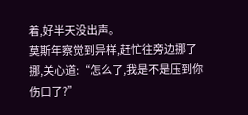着,好半天没出声。
莫斯年察觉到异样,赶忙往旁边挪了挪,关心道:“怎么了,我是不是压到你伤口了?”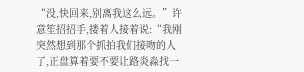“没,快回来,别离我这么远。”许意笙招招手,搂着人接着说:“我刚突然想到那个抓拍我们接吻的人了,正盘算着要不要让路炎淼找一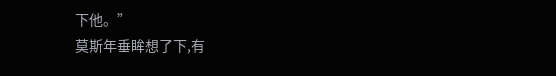下他。”
莫斯年垂眸想了下,有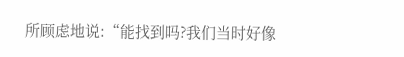所顾虑地说:“能找到吗?我们当时好像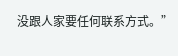没跟人家要任何联系方式。”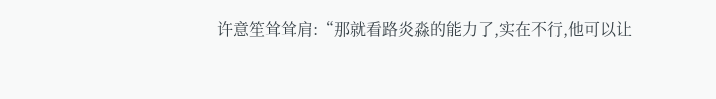许意笙耸耸肩:“那就看路炎淼的能力了,实在不行,他可以让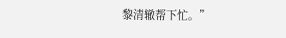黎清辙帮下忙。”